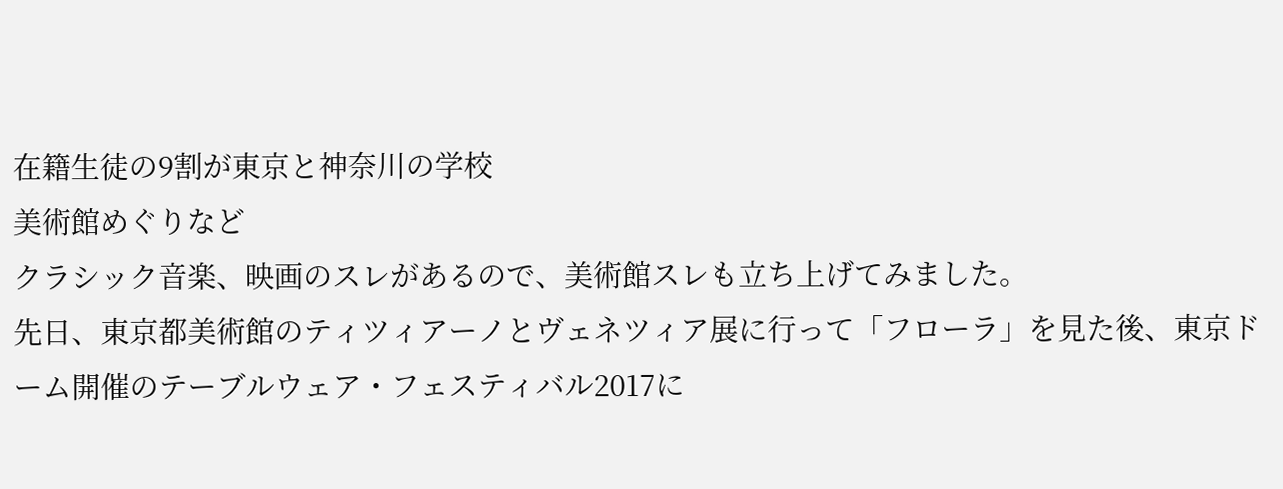在籍生徒の9割が東京と神奈川の学校
美術館めぐりなど
クラシック音楽、映画のスレがあるので、美術館スレも立ち上げてみました。
先日、東京都美術館のティツィアーノとヴェネツィア展に行って「フローラ」を見た後、東京ドーム開催のテーブルウェア・フェスティバル2017に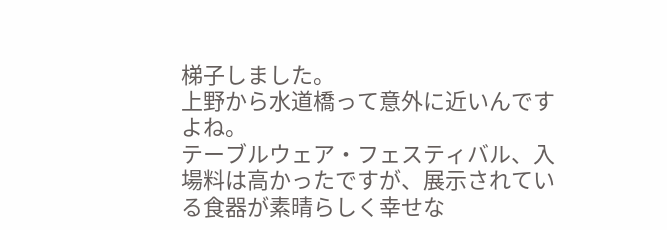梯子しました。
上野から水道橋って意外に近いんですよね。
テーブルウェア・フェスティバル、入場料は高かったですが、展示されている食器が素晴らしく幸せな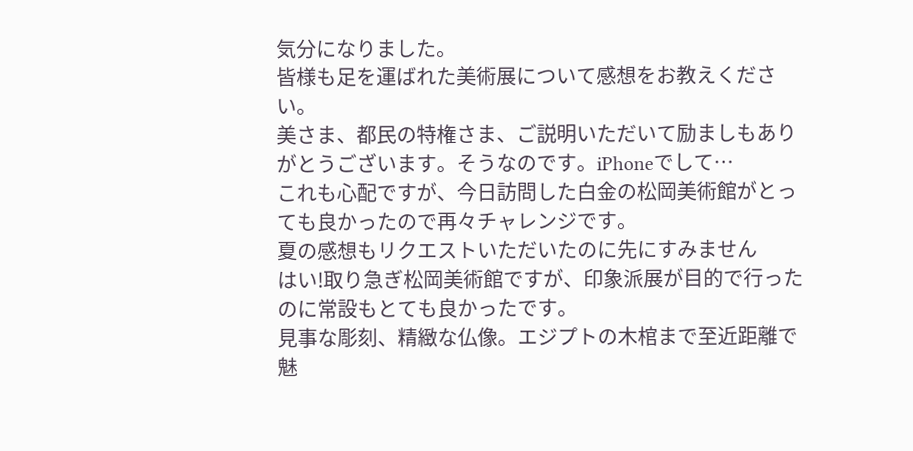気分になりました。
皆様も足を運ばれた美術展について感想をお教えください。
美さま、都民の特権さま、ご説明いただいて励ましもありがとうございます。そうなのです。iPhoneでして…
これも心配ですが、今日訪問した白金の松岡美術館がとっても良かったので再々チャレンジです。
夏の感想もリクエストいただいたのに先にすみません
はい!取り急ぎ松岡美術館ですが、印象派展が目的で行ったのに常設もとても良かったです。
見事な彫刻、精緻な仏像。エジプトの木棺まで至近距離で魅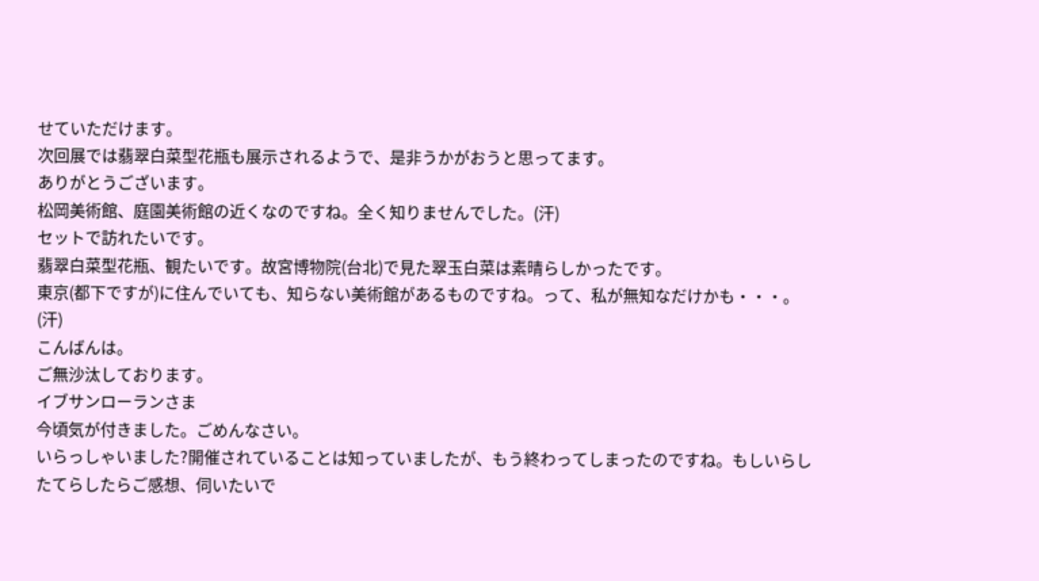せていただけます。
次回展では翡翠白菜型花瓶も展示されるようで、是非うかがおうと思ってます。
ありがとうございます。
松岡美術館、庭園美術館の近くなのですね。全く知りませんでした。(汗)
セットで訪れたいです。
翡翠白菜型花瓶、観たいです。故宮博物院(台北)で見た翠玉白菜は素晴らしかったです。
東京(都下ですが)に住んでいても、知らない美術館があるものですね。って、私が無知なだけかも・・・。(汗)
こんばんは。
ご無沙汰しております。
イブサンローランさま
今頃気が付きました。ごめんなさい。
いらっしゃいました?開催されていることは知っていましたが、もう終わってしまったのですね。もしいらしたてらしたらご感想、伺いたいで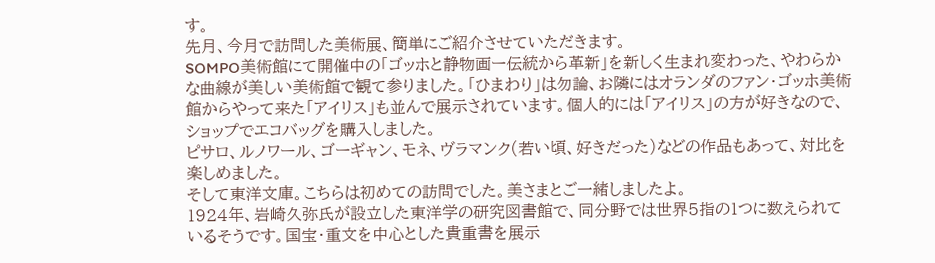す。
先月、今月で訪問した美術展、簡単にご紹介させていただきます。
SOMPO美術館にて開催中の「ゴッホと静物画ー伝統から革新」を新しく生まれ変わった、やわらかな曲線が美しい美術館で観て参りました。「ひまわり」は勿論、お隣にはオランダのファン・ゴッホ美術館からやって来た「アイリス」も並んで展示されています。個人的には「アイリス」の方が好きなので、ショップでエコバッグを購入しました。
ピサロ、ルノワール、ゴーギャン、モネ、ヴラマンク(若い頃、好きだった)などの作品もあって、対比を楽しめました。
そして東洋文庫。こちらは初めての訪問でした。美さまとご一緒しましたよ。
1924年、岩崎久弥氏が設立した東洋学の研究図書館で、同分野では世界5指の1つに数えられているそうです。国宝・重文を中心とした貴重書を展示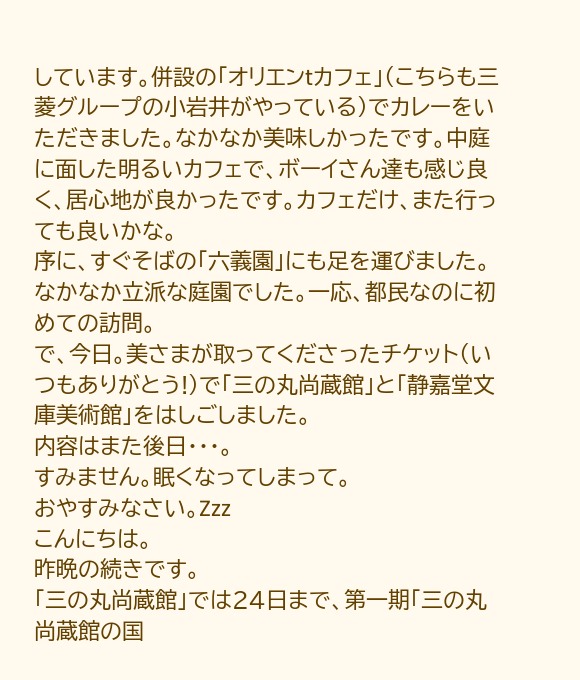しています。併設の「オリエンtカフェ」(こちらも三菱グループの小岩井がやっている)でカレーをいただきました。なかなか美味しかったです。中庭に面した明るいカフェで、ボーイさん達も感じ良く、居心地が良かったです。カフェだけ、また行っても良いかな。
序に、すぐそばの「六義園」にも足を運びました。なかなか立派な庭園でした。一応、都民なのに初めての訪問。
で、今日。美さまが取ってくださったチケット(いつもありがとう!)で「三の丸尚蔵館」と「静嘉堂文庫美術館」をはしごしました。
内容はまた後日・・・。
すみません。眠くなってしまって。
おやすみなさい。Zzz
こんにちは。
昨晩の続きです。
「三の丸尚蔵館」では24日まで、第一期「三の丸尚蔵館の国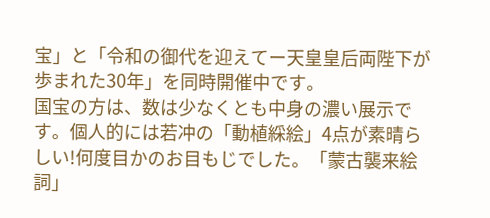宝」と「令和の御代を迎えてー天皇皇后両陛下が歩まれた30年」を同時開催中です。
国宝の方は、数は少なくとも中身の濃い展示です。個人的には若冲の「動植綵絵」4点が素晴らしい!何度目かのお目もじでした。「蒙古襲来絵詞」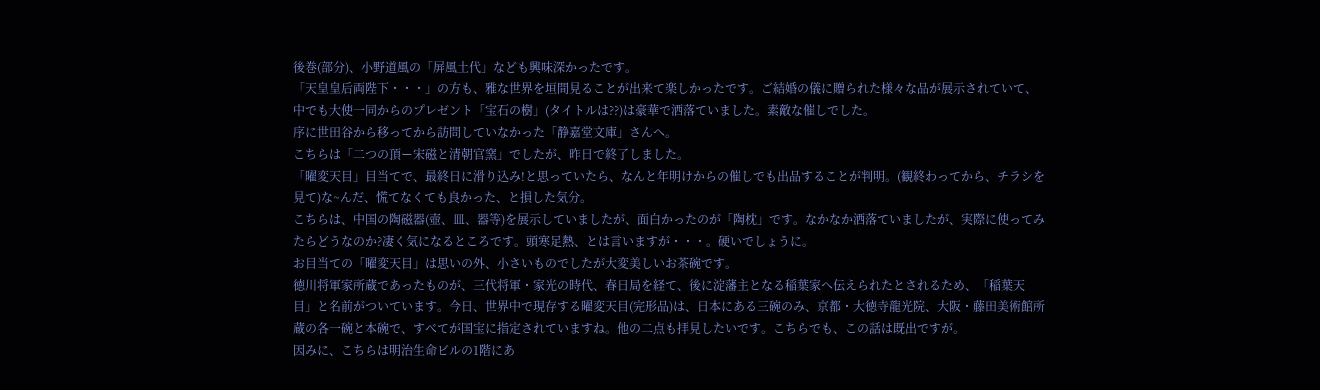後巻(部分)、小野道風の「屏風土代」なども興味深かったです。
「天皇皇后両陛下・・・」の方も、雅な世界を垣間見ることが出来て楽しかったです。ご結婚の儀に贈られた様々な品が展示されていて、中でも大使一同からのプレゼント「宝石の樹」(タイトルは??)は豪華で洒落ていました。素敵な催しでした。
序に世田谷から移ってから訪問していなかった「静嘉堂文庫」さんへ。
こちらは「二つの頂ー宋磁と清朝官窯」でしたが、昨日で終了しました。
「曜変天目」目当てで、最終日に滑り込み!と思っていたら、なんと年明けからの催しでも出品することが判明。(観終わってから、チラシを見て)な~んだ、慌てなくても良かった、と損した気分。
こちらは、中国の陶磁器(壺、皿、器等)を展示していましたが、面白かったのが「陶枕」です。なかなか洒落ていましたが、実際に使ってみたらどうなのか?凄く気になるところです。頭寒足熱、とは言いますが・・・。硬いでしょうに。
お目当ての「曜変天目」は思いの外、小さいものでしたが大変美しいお茶碗です。
徳川将軍家所蔵であったものが、三代将軍・家光の時代、春日局を経て、後に淀藩主となる稲葉家へ伝えられたとされるため、「稲葉天目」と名前がついています。今日、世界中で現存する曜変天目(完形品)は、日本にある三碗のみ、京都・大徳寺龍光院、大阪・藤田美術館所蔵の各一碗と本碗で、すべてが国宝に指定されていますね。他の二点も拝見したいです。こちらでも、この話は既出ですが。
因みに、こちらは明治生命ビルの1階にあ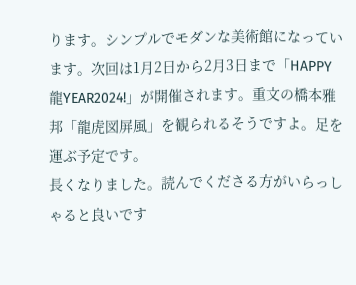ります。シンプルでモダンな美術館になっています。次回は1月2日から2月3日まで「HAPPY龍YEAR2024!」が開催されます。重文の橋本雅邦「龍虎図屏風」を観られるそうですよ。足を運ぶ予定です。
長くなりました。読んでくださる方がいらっしゃると良いです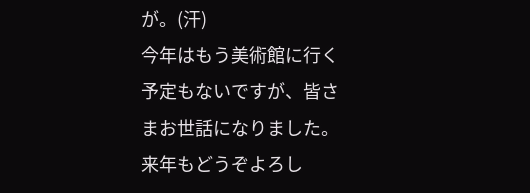が。(汗)
今年はもう美術館に行く予定もないですが、皆さまお世話になりました。
来年もどうぞよろし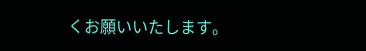くお願いいたします。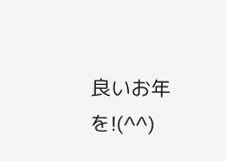良いお年を!(^^)